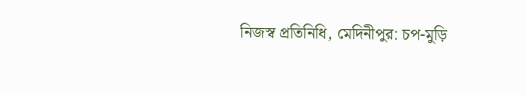নিজস্ব প্রতিনিধি, মেদিনীপুর: চপ-মুড়ি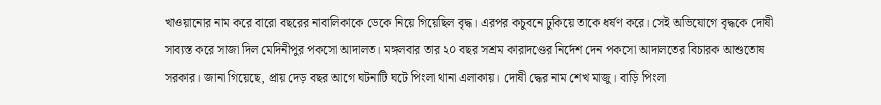খাওয়ানোর নাম করে বারো বছরের নাবালিকাকে ডেকে নিয়ে গিয়েছিল বৃদ্ধ। এরপর কচুবনে ঢুকিয়ে তাকে ধর্ষণ করে। সেই অভিযোগে বৃদ্ধকে দোষী সাব্যস্ত করে সাজা দিল মেদিনীপুর পকসো আদালত। মঙ্গলবার তার ২০ বছর সশ্রম কারাদণ্ডের নির্দেশ দেন পকসো আদালতের বিচারক আশুতোষ সরকার। জানা গিয়েছে, প্রায় দেড় বছর আগে ঘটনাটি ঘটে পিংলা থানা এলাকায়। দোষী দ্ধের নাম শেখ মাজু। বাড়ি পিংলা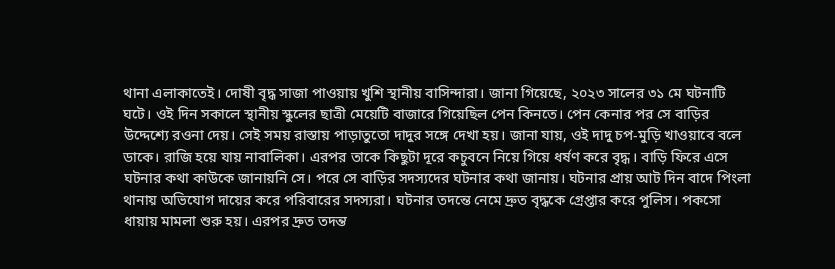থানা এলাকাতেই। দোষী বৃদ্ধ সাজা পাওয়ায় খুশি স্থানীয় বাসিন্দারা। জানা গিয়েছে, ২০২৩ সালের ৩১ মে ঘটনাটি ঘটে। ওই দিন সকালে স্থানীয় স্কুলের ছাত্রী মেয়েটি বাজারে গিয়েছিল পেন কিনতে। পেন কেনার পর সে বাড়ির উদ্দেশ্যে রওনা দেয়। সেই সময় রাস্তায় পাড়াতুতো দাদুর সঙ্গে দেখা হয়। জানা যায়, ওই দাদু চপ-মুড়ি খাওয়াবে বলে ডাকে। রাজি হয়ে যায় নাবালিকা। এরপর তাকে কিছুটা দূরে কচুবনে নিয়ে গিয়ে ধর্ষণ করে বৃদ্ধ। বাড়ি ফিরে এসে ঘটনার কথা কাউকে জানায়নি সে। পরে সে বাড়ির সদস্যদের ঘটনার কথা জানায়। ঘটনার প্রায় আট দিন বাদে পিংলা থানায় অভিযোগ দায়ের করে পরিবারের সদস্যরা। ঘটনার তদন্তে নেমে দ্রুত বৃদ্ধকে গ্রেপ্তার করে পুলিস। পকসো ধায়ায় মামলা শুরু হয়। এরপর দ্রুত তদন্ত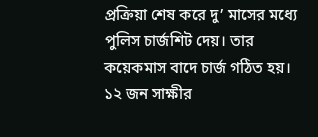প্রক্রিয়া শেষ করে দু’ মাসের মধ্যে পুলিস চার্জশিট দেয়। তার কয়েকমাস বাদে চার্জ গঠিত হয়। ১২ জন সাক্ষীর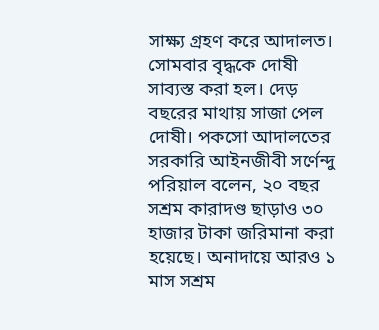সাক্ষ্য গ্রহণ করে আদালত। সোমবার বৃদ্ধকে দোষী সাব্যস্ত করা হল। দেড় বছরের মাথায় সাজা পেল দোষী। পকসো আদালতের সরকারি আইনজীবী সর্ণেন্দু পরিয়াল বলেন, ২০ বছর সশ্রম কারাদণ্ড ছাড়াও ৩০ হাজার টাকা জরিমানা করা হয়েছে। অনাদায়ে আরও ১ মাস সশ্রম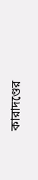কারাদণ্ডের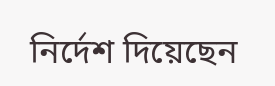নির্দেশ দিয়েছেন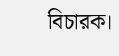বিচারক।